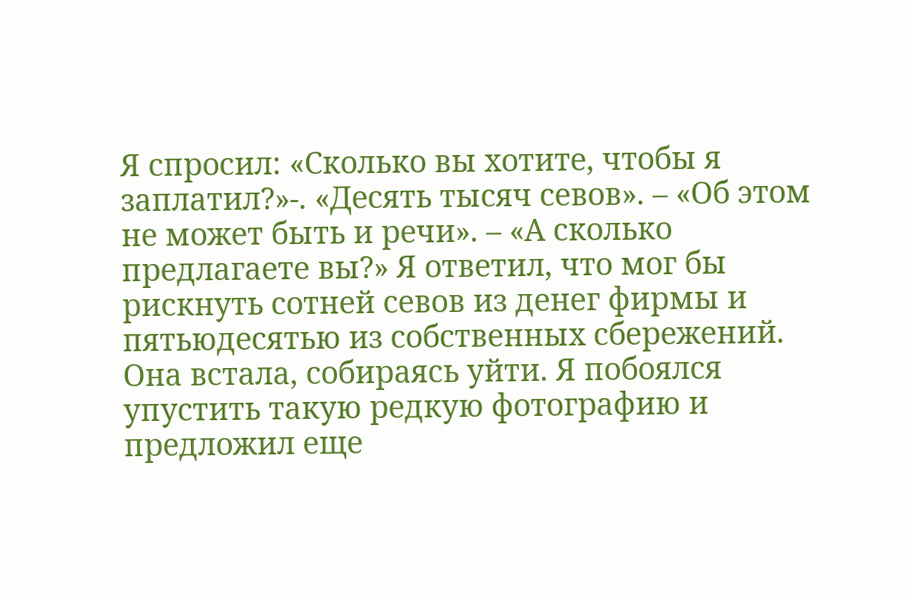Я спросил: «Сколько вы хотите, чтобы я заплатил?»-. «Десять тысяч севов». – «Об этом не может быть и речи». – «А сколько предлагаете вы?» Я ответил, что мог бы рискнуть сотней севов из денег фирмы и пятьюдесятью из собственных сбережений. Она встала, собираясь уйти. Я побоялся упустить такую редкую фотографию и предложил еще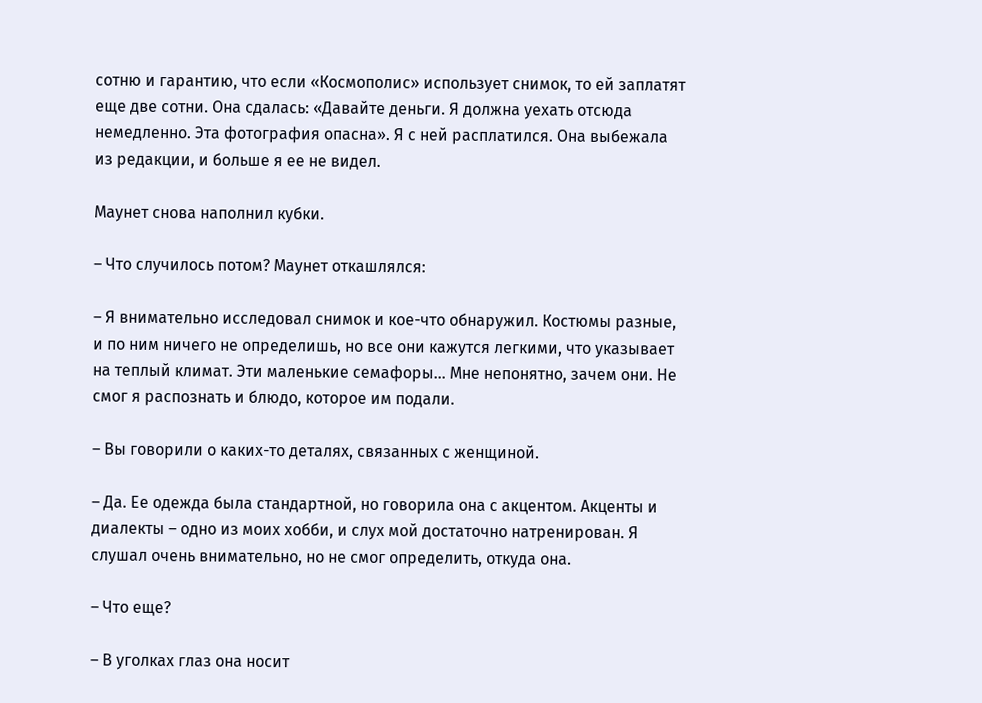сотню и гарантию, что если «Космополис» использует снимок, то ей заплатят еще две сотни. Она сдалась: «Давайте деньги. Я должна уехать отсюда немедленно. Эта фотография опасна». Я с ней расплатился. Она выбежала из редакции, и больше я ее не видел.

Маунет снова наполнил кубки.

– Что случилось потом? Маунет откашлялся:

– Я внимательно исследовал снимок и кое-что обнаружил. Костюмы разные, и по ним ничего не определишь, но все они кажутся легкими, что указывает на теплый климат. Эти маленькие семафоры… Мне непонятно, зачем они. Не смог я распознать и блюдо, которое им подали.

– Вы говорили о каких-то деталях, связанных с женщиной.

– Да. Ее одежда была стандартной, но говорила она с акцентом. Акценты и диалекты – одно из моих хобби, и слух мой достаточно натренирован. Я слушал очень внимательно, но не смог определить, откуда она.

– Что еще?

– В уголках глаз она носит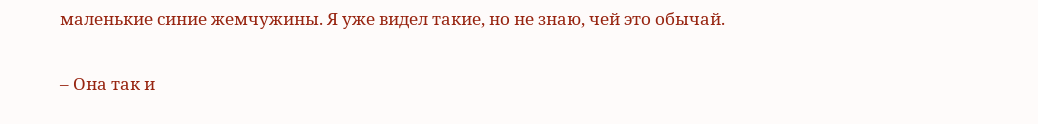маленькие синие жемчужины. Я уже видел такие, но не знаю, чей это обычай.

– Она так и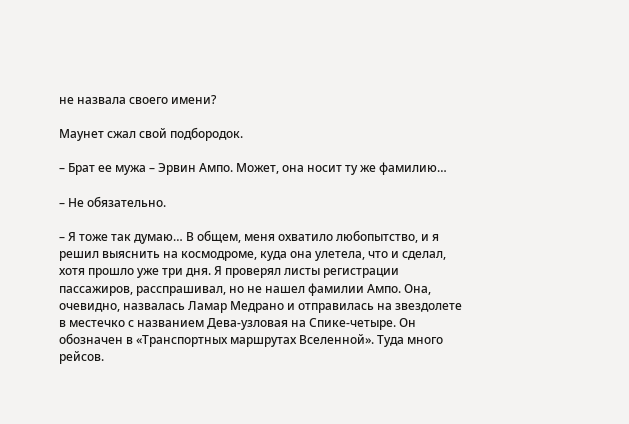не назвала своего имени?

Маунет сжал свой подбородок.

– Брат ее мужа – Эрвин Ампо. Может, она носит ту же фамилию…

– Не обязательно.

– Я тоже так думаю… В общем, меня охватило любопытство, и я решил выяснить на космодроме, куда она улетела, что и сделал, хотя прошло уже три дня. Я проверял листы регистрации пассажиров, расспрашивал, но не нашел фамилии Ампо. Она, очевидно, назвалась Ламар Медрано и отправилась на звездолете в местечко с названием Дева-узловая на Спике-четыре. Он обозначен в «Транспортных маршрутах Вселенной». Туда много рейсов.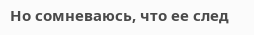Но сомневаюсь, что ее след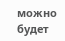можно будет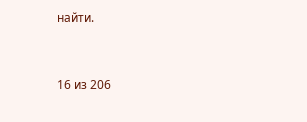найти.



16 из 206